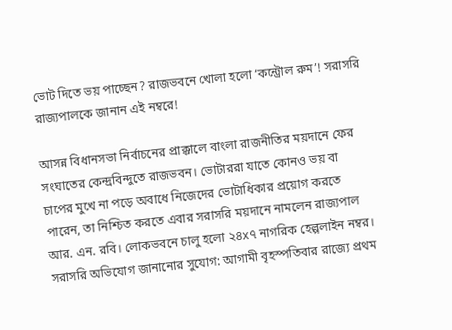ভোট দিতে ভয় পাচ্ছেন? রাজভবনে খোলা হলো ‘কন্ট্রোল রুম’! সরাসরি রাজ্যপালকে জানান এই নম্বরে!

আসন্ন বিধানসভা নির্বাচনের প্রাক্কালে বাংলা রাজনীতির ময়দানে ফের সংঘাতের কেন্দ্রবিন্দুতে রাজভবন। ভোটাররা যাতে কোনও ভয় বা চাপের মুখে না পড়ে অবাধে নিজেদের ভোটাধিকার প্রয়োগ করতে পারেন, তা নিশ্চিত করতে এবার সরাসরি ময়দানে নামলেন রাজ্যপাল আর. এন. রবি। লোকভবনে চালু হলো ২৪x৭ নাগরিক হেল্পলাইন নম্বর।
সরাসরি অভিযোগ জানানোর সুযোগ: আগামী বৃহস্পতিবার রাজ্যে প্রথম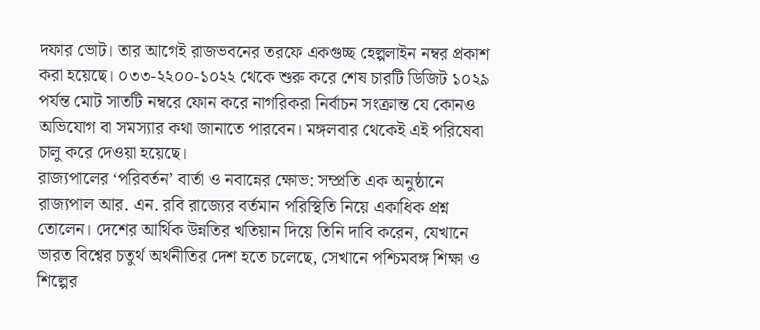দফার ভোট। তার আগেই রাজভবনের তরফে একগুচ্ছ হেল্পলাইন নম্বর প্রকাশ করা হয়েছে। ০৩৩-২২০০-১০২২ থেকে শুরু করে শেষ চারটি ডিজিট ১০২৯ পর্যন্ত মোট সাতটি নম্বরে ফোন করে নাগরিকরা নির্বাচন সংক্রান্ত যে কোনও অভিযোগ বা সমস্যার কথা জানাতে পারবেন। মঙ্গলবার থেকেই এই পরিষেবা চালু করে দেওয়া হয়েছে।
রাজ্যপালের ‘পরিবর্তন’ বার্তা ও নবান্নের ক্ষোভ: সম্প্রতি এক অনুষ্ঠানে রাজ্যপাল আর. এন. রবি রাজ্যের বর্তমান পরিস্থিতি নিয়ে একাধিক প্রশ্ন তোলেন। দেশের আর্থিক উন্নতির খতিয়ান দিয়ে তিনি দাবি করেন, যেখানে ভারত বিশ্বের চতুর্থ অর্থনীতির দেশ হতে চলেছে, সেখানে পশ্চিমবঙ্গ শিক্ষা ও শিল্পের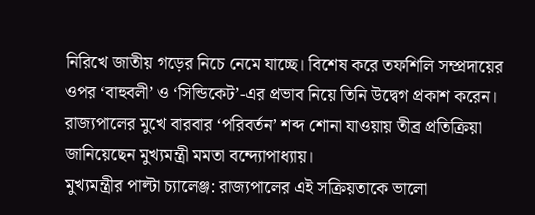নিরিখে জাতীয় গড়ের নিচে নেমে যাচ্ছে। বিশেষ করে তফশিলি সম্প্রদায়ের ওপর ‘বাহুবলী’ ও ‘সিন্ডিকেট’-এর প্রভাব নিয়ে তিনি উদ্বেগ প্রকাশ করেন। রাজ্যপালের মুখে বারবার ‘পরিবর্তন’ শব্দ শোনা যাওয়ায় তীব্র প্রতিক্রিয়া জানিয়েছেন মুখ্যমন্ত্রী মমতা বন্দ্যোপাধ্যায়।
মুখ্যমন্ত্রীর পাল্টা চ্যালেঞ্জ: রাজ্যপালের এই সক্রিয়তাকে ভালো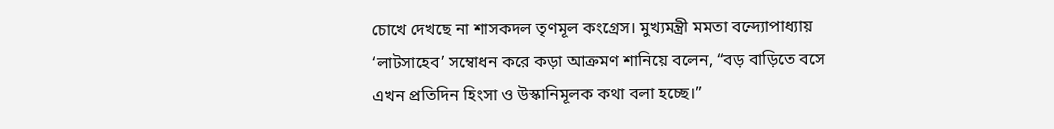চোখে দেখছে না শাসকদল তৃণমূল কংগ্রেস। মুখ্যমন্ত্রী মমতা বন্দ্যোপাধ্যায় ‘লাটসাহেব’ সম্বোধন করে কড়া আক্রমণ শানিয়ে বলেন, “বড় বাড়িতে বসে এখন প্রতিদিন হিংসা ও উস্কানিমূলক কথা বলা হচ্ছে।”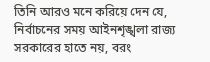তিনি আরও মনে করিয়ে দেন যে, নির্বাচনের সময় আইনশৃঙ্খলা রাজ্য সরকারের হাতে নয়, বরং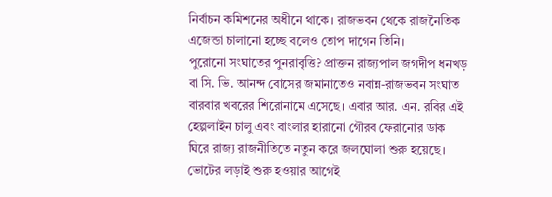নির্বাচন কমিশনের অধীনে থাকে। রাজভবন থেকে রাজনৈতিক এজেন্ডা চালানো হচ্ছে বলেও তোপ দাগেন তিনি।
পুরোনো সংঘাতের পুনরাবৃত্তি? প্রাক্তন রাজ্যপাল জগদীপ ধনখড় বা সি. ভি. আনন্দ বোসের জমানাতেও নবান্ন-রাজভবন সংঘাত বারবার খবরের শিরোনামে এসেছে। এবার আর. এন. রবির এই হেল্পলাইন চালু এবং বাংলার হারানো গৌরব ফেরানোর ডাক ঘিরে রাজ্য রাজনীতিতে নতুন করে জলঘোলা শুরু হয়েছে।
ভোটের লড়াই শুরু হওয়ার আগেই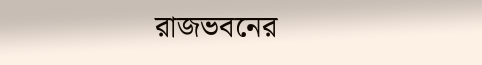রাজভবনের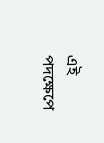এই পদক্ষেপে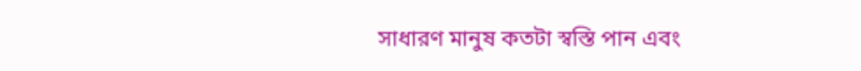সাধারণ মানুষ কতটা স্বস্তি পান এবং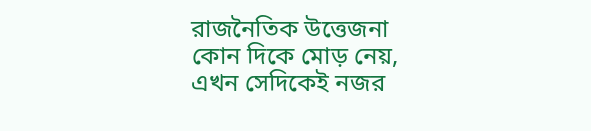রাজনৈতিক উত্তেজনা কোন দিকে মোড় নেয়, এখন সেদিকেই নজর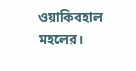ওয়াকিবহাল মহলের।